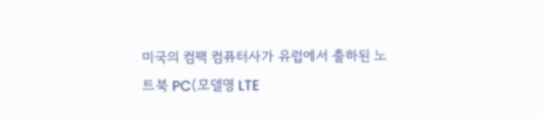미국의 컴팩 컴퓨터사가 유럽에서 출하된 노트북 PC(모델명 LTE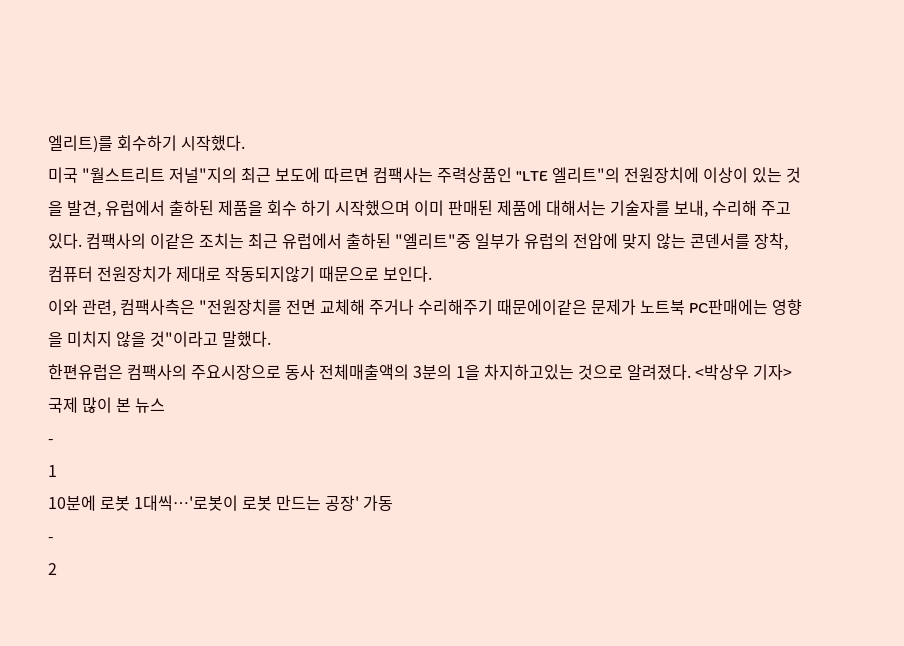엘리트)를 회수하기 시작했다.
미국 "월스트리트 저널"지의 최근 보도에 따르면 컴팩사는 주력상품인 "LTE 엘리트"의 전원장치에 이상이 있는 것을 발견, 유럽에서 출하된 제품을 회수 하기 시작했으며 이미 판매된 제품에 대해서는 기술자를 보내, 수리해 주고있다. 컴팩사의 이같은 조치는 최근 유럽에서 출하된 "엘리트"중 일부가 유럽의 전압에 맞지 않는 콘덴서를 장착, 컴퓨터 전원장치가 제대로 작동되지않기 때문으로 보인다.
이와 관련, 컴팩사측은 "전원장치를 전면 교체해 주거나 수리해주기 때문에이같은 문제가 노트북 PC판매에는 영향을 미치지 않을 것"이라고 말했다.
한편유럽은 컴팩사의 주요시장으로 동사 전체매출액의 3분의 1을 차지하고있는 것으로 알려졌다. <박상우 기자>
국제 많이 본 뉴스
-
1
10분에 로봇 1대씩…'로봇이 로봇 만드는 공장' 가동
-
2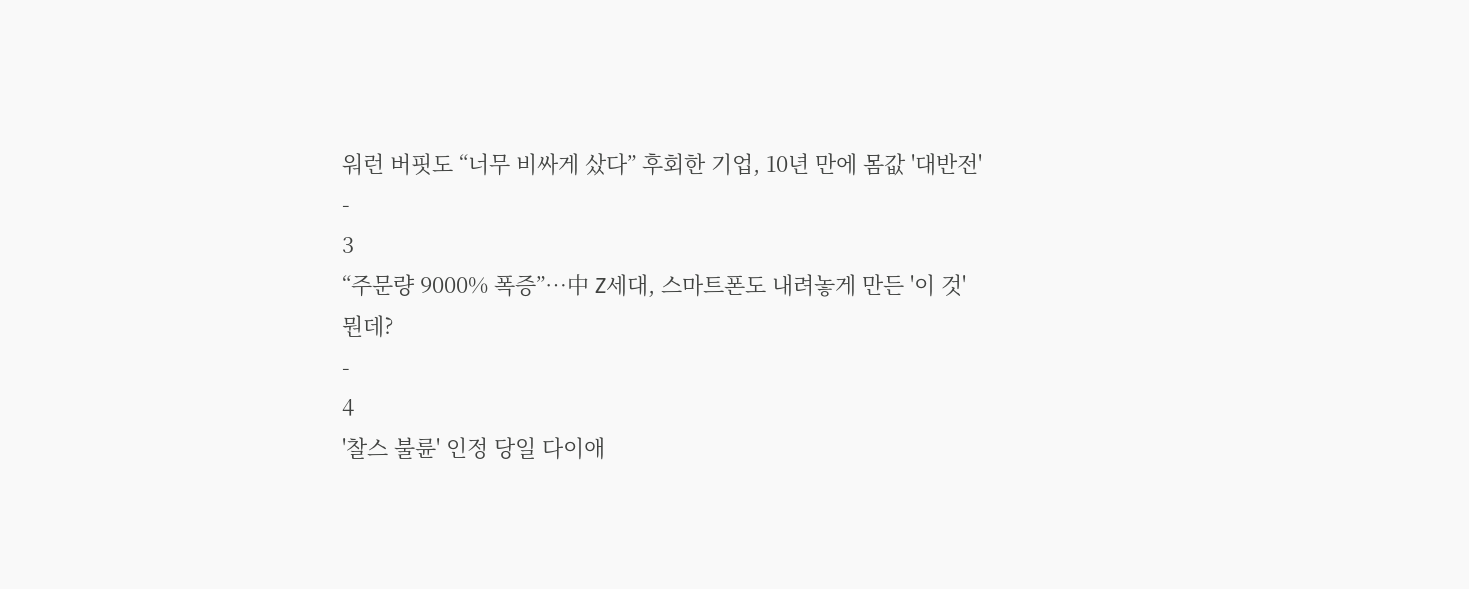워런 버핏도 “너무 비싸게 샀다” 후회한 기업, 10년 만에 몸값 '대반전'
-
3
“주문량 9000% 폭증”…中 Z세대, 스마트폰도 내려놓게 만든 '이 것' 뭔데?
-
4
'찰스 불륜' 인정 당일 다이애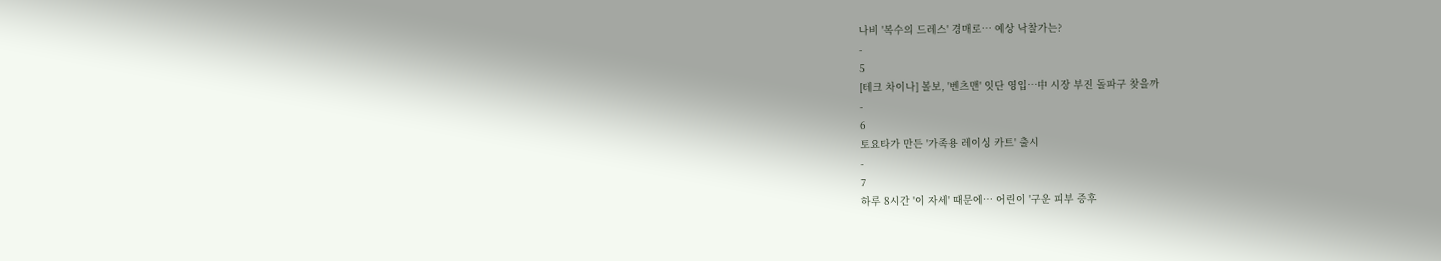나비 '복수의 드레스' 경매로… 예상 낙찰가는?
-
5
[테크 차이나] 볼보, '벤츠맨' 잇단 영입…中 시장 부진 돌파구 찾을까
-
6
토요타가 만든 '가족용 레이싱 카트' 출시
-
7
하루 8시간 '이 자세' 때문에… 어린이 '구운 피부 증후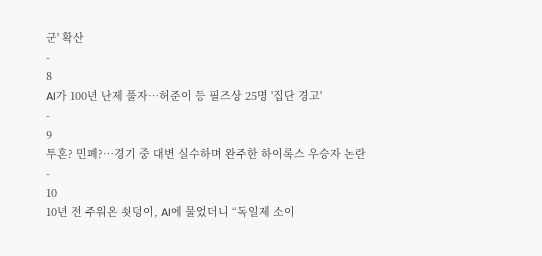군' 확산
-
8
AI가 100년 난제 풀자…허준이 등 필즈상 25명 '집단 경고'
-
9
투혼? 민폐?…경기 중 대변 실수하며 완주한 하이록스 우승자 논란
-
10
10년 전 주워온 쇳덩이, AI에 물었더니 “독일제 소이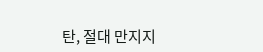탄, 절대 만지지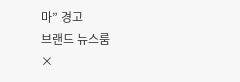마” 경고
브랜드 뉴스룸
×